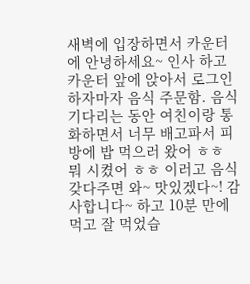새벽에 입장하면서 카운터에 안녕하세요~ 인사 하고 카운터 앞에 앉아서 로그인 하자마자 음식 주문함. 음식 기다리는 동안 여친이랑 통화하면서 너무 배고파서 피방에 밥 먹으러 왔어 ㅎㅎ 뭐 시켰어 ㅎㅎ 이러고 음식 갖다주면 와~ 맛있겠다~! 감사합니다~ 하고 10분 만에 먹고 잘 먹었습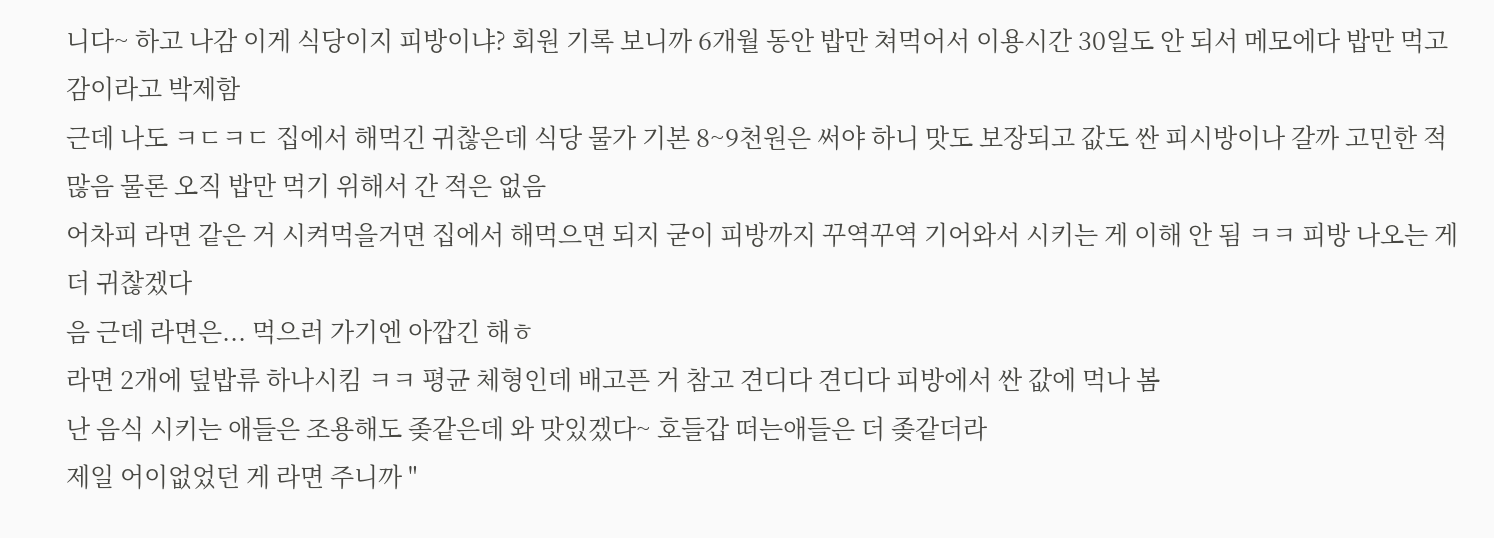니다~ 하고 나감 이게 식당이지 피방이냐? 회원 기록 보니까 6개월 동안 밥만 쳐먹어서 이용시간 30일도 안 되서 메모에다 밥만 먹고 감이라고 박제함
근데 나도 ㅋㄷㅋㄷ 집에서 해먹긴 귀찮은데 식당 물가 기본 8~9천원은 써야 하니 맛도 보장되고 값도 싼 피시방이나 갈까 고민한 적 많음 물론 오직 밥만 먹기 위해서 간 적은 없음
어차피 라면 같은 거 시켜먹을거면 집에서 해먹으면 되지 굳이 피방까지 꾸역꾸역 기어와서 시키는 게 이해 안 됨 ㅋㅋ 피방 나오는 게 더 귀찮겠다
음 근데 라면은... 먹으러 가기엔 아깝긴 해ㅎ
라면 2개에 덮밥류 하나시킴 ㅋㅋ 평균 체형인데 배고픈 거 참고 견디다 견디다 피방에서 싼 값에 먹나 봄
난 음식 시키는 애들은 조용해도 좆같은데 와 맛있겠다~ 호들갑 떠는애들은 더 좆같더라
제일 어이없었던 게 라면 주니까 "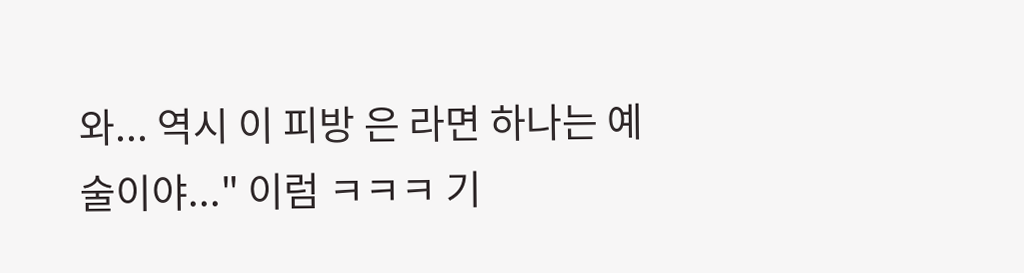와... 역시 이 피방 은 라면 하나는 예술이야..." 이럼 ㅋㅋㅋ 기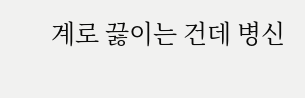계로 끓이는 건데 병신